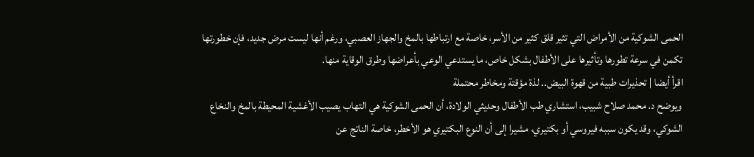الحمى الشوكية من الأمراض التي تثير قلق كثير من الأسر، خاصة مع ارتباطها بالمخ والجهاز العصبي، ورغم أنها ليست مرض جديد، فإن خطورتها تكمن في سرعة تطورها وتأثيرها على الأطفال بشكل خاص، ما يستدعي الوعي بأعراضها وطرق الوقاية منها.
اقرأ أيضا | تحذيرات طبية من قهوة البيض.. لذة مؤقتة ومخاطر محتملة
ويوضح د. محمد صلاح شبيب، استشاري طب الأطفال وحديثي الولادة، أن الحمى الشوكية هي التهاب يصيب الأغشية المحيطة بالمخ والنخاع الشوكي، وقد يكون سببه فيروسي أو بكتيري، مشيرا إلى أن النوع البكتيري هو الأخطر، خاصة الناتج عن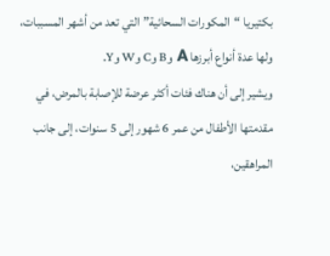بكتيريا “المكورات السحائية” التي تعد من أشهر المسببات، ولها عدة أنواع أبرزها A وB وC وW وY.
ويشير إلى أن هناك فئات أكثر عرضة للإصابة بالمرض، في مقدمتها الأطفال من عمر 6 شهور إلى 5 سنوات، إلى جانب المراهقين،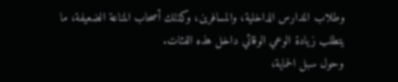وطلاب المدارس الداخلية، والمسافرين، وكذلك أصحاب المناعة الضعيفة، ما يتطلب زيادة الوعي الوقائي داخل هذه الفئات.
وحول سبل الحماية،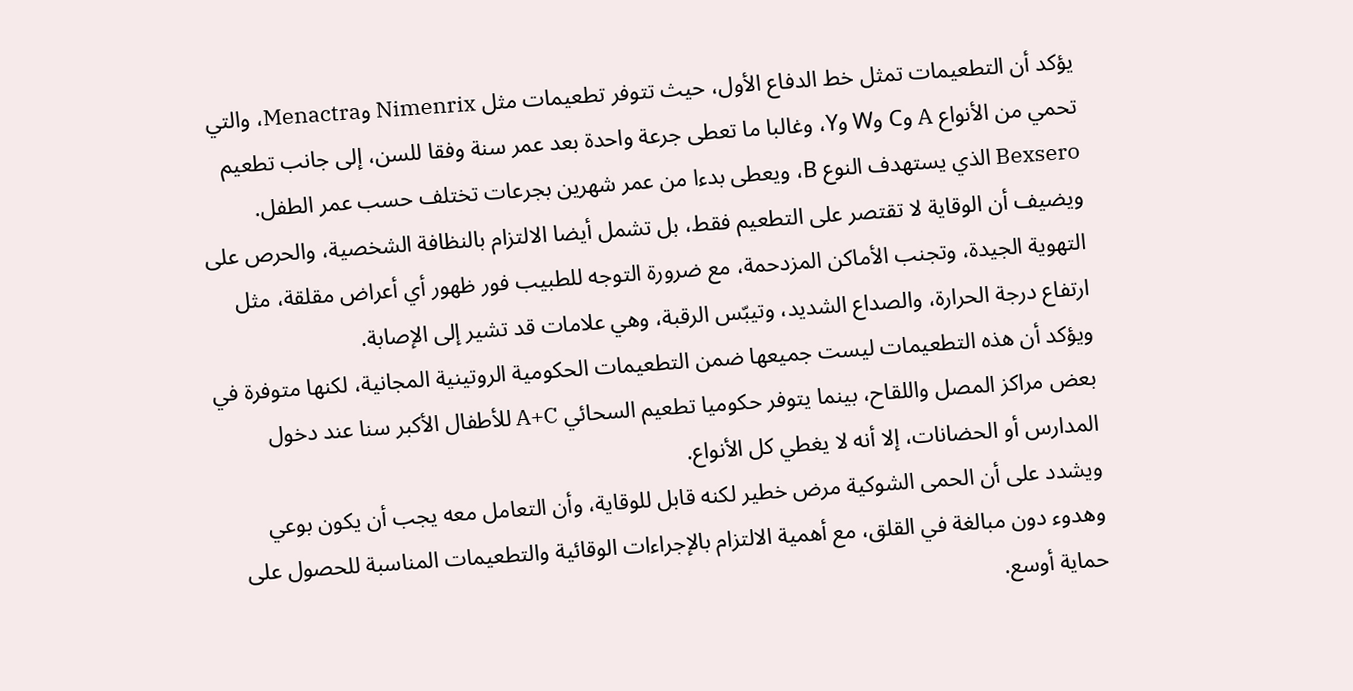يؤكد أن التطعيمات تمثل خط الدفاع الأول، حيث تتوفر تطعيمات مثل Nimenrix وMenactra، والتي تحمي من الأنواع A وC وW وY، وغالبا ما تعطى جرعة واحدة بعد عمر سنة وفقا للسن، إلى جانب تطعيم Bexsero الذي يستهدف النوع B، ويعطى بدءا من عمر شهرين بجرعات تختلف حسب عمر الطفل.
ويضيف أن الوقاية لا تقتصر على التطعيم فقط، بل تشمل أيضا الالتزام بالنظافة الشخصية، والحرص على التهوية الجيدة، وتجنب الأماكن المزدحمة، مع ضرورة التوجه للطبيب فور ظهور أي أعراض مقلقة، مثل ارتفاع درجة الحرارة، والصداع الشديد، وتيبّس الرقبة، وهي علامات قد تشير إلى الإصابة.
ويؤكد أن هذه التطعيمات ليست جميعها ضمن التطعيمات الحكومية الروتينية المجانية، لكنها متوفرة في بعض مراكز المصل واللقاح، بينما يتوفر حكوميا تطعيم السحائي A+C للأطفال الأكبر سنا عند دخول المدارس أو الحضانات، إلا أنه لا يغطي كل الأنواع.
ويشدد على أن الحمى الشوكية مرض خطير لكنه قابل للوقاية، وأن التعامل معه يجب أن يكون بوعي وهدوء دون مبالغة في القلق، مع أهمية الالتزام بالإجراءات الوقائية والتطعيمات المناسبة للحصول على حماية أوسع.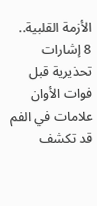الأزمة القلبية.. 8 إشارات تحذيرية قبل فوات الأوان
علامات في الفم قد تكشف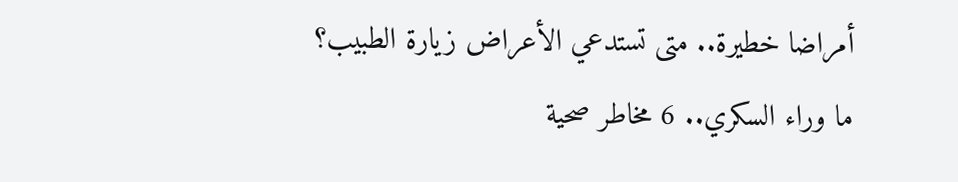أمراضا خطيرة.. متى تستدعي الأعراض زيارة الطبيب؟
ما وراء السكري.. 6 مخاطر صحية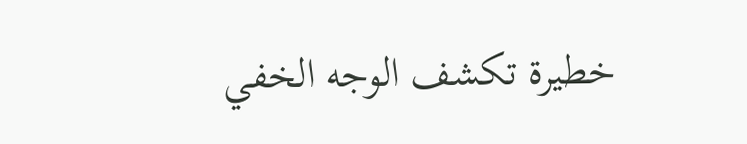خطيرة تكشف الوجه الخفي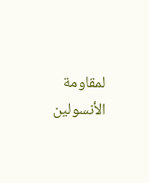لمقاومة الأنسولين